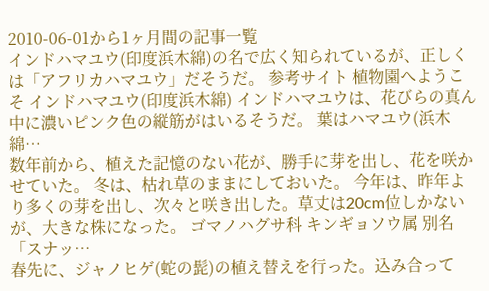2010-06-01から1ヶ月間の記事一覧
インドハマユウ(印度浜木綿)の名で広く知られているが、正しくは「アフリカハマユウ」だそうだ。 参考サイト 植物園へようこそ インドハマユウ(印度浜木綿) インドハマユウは、花びらの真ん中に濃いピンク色の縦筋がはいるそうだ。 葉はハマユウ(浜木綿…
数年前から、植えた記憶のない花が、勝手に芽を出し、花を咲かせていた。 冬は、枯れ草のままにしておいた。 今年は、昨年より多くの芽を出し、次々と咲き出した。草丈は20cm位しかないが、大きな株になった。 ゴマノハグサ科 キンギョソウ属 別名「スナッ…
春先に、ジャノヒゲ(蛇の髭)の植え替えを行った。込み合って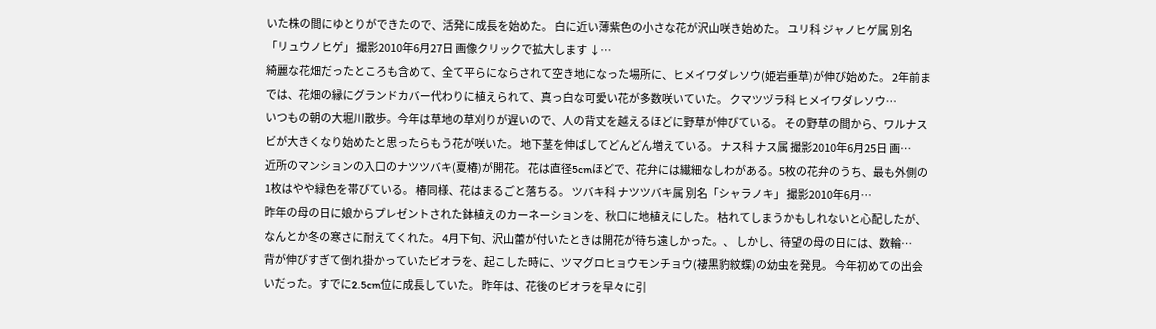いた株の間にゆとりができたので、活発に成長を始めた。 白に近い薄紫色の小さな花が沢山咲き始めた。 ユリ科 ジャノヒゲ属 別名「リュウノヒゲ」 撮影2010年6月27日 画像クリックで拡大します ↓…
綺麗な花畑だったところも含めて、全て平らにならされて空き地になった場所に、ヒメイワダレソウ(姫岩垂草)が伸び始めた。 2年前までは、花畑の縁にグランドカバー代わりに植えられて、真っ白な可愛い花が多数咲いていた。 クマツヅラ科 ヒメイワダレソウ…
いつもの朝の大堀川散歩。今年は草地の草刈りが遅いので、人の背丈を越えるほどに野草が伸びている。 その野草の間から、ワルナスビが大きくなり始めたと思ったらもう花が咲いた。 地下茎を伸ばしてどんどん増えている。 ナス科 ナス属 撮影2010年6月25日 画…
近所のマンションの入口のナツツバキ(夏椿)が開花。 花は直径5cmほどで、花弁には繊細なしわがある。5枚の花弁のうち、最も外側の1枚はやや緑色を帯びている。 椿同様、花はまるごと落ちる。 ツバキ科 ナツツバキ属 別名「シャラノキ」 撮影2010年6月…
昨年の母の日に娘からプレゼントされた鉢植えのカーネーションを、秋口に地植えにした。 枯れてしまうかもしれないと心配したが、なんとか冬の寒さに耐えてくれた。 4月下旬、沢山蕾が付いたときは開花が待ち遠しかった。、 しかし、待望の母の日には、数輪…
背が伸びすぎて倒れ掛かっていたビオラを、起こした時に、ツマグロヒョウモンチョウ(褄黒豹紋蝶)の幼虫を発見。 今年初めての出会いだった。すでに2.5cm位に成長していた。 昨年は、花後のビオラを早々に引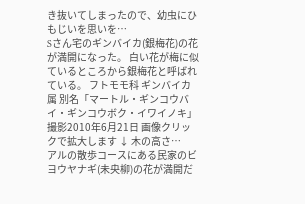き抜いてしまったので、幼虫にひもじいを思いを…
Sさん宅のギンバイカ(銀梅花)の花が満開になった。 白い花が梅に似ているところから銀梅花と呼ばれている。 フトモモ科 ギンバイカ属 別名「マートル・ギンコウバイ・ギンコウボク・イワイノキ」 撮影2010年6月21日 画像クリックで拡大します ↓ 木の高さ…
アルの散歩コースにある民家のビヨウヤナギ(未央柳)の花が満開だ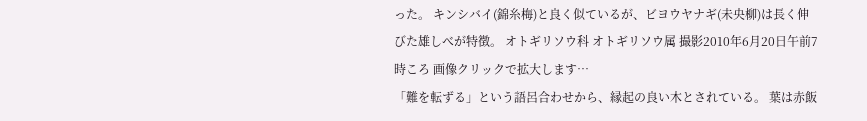った。 キンシバイ(錦糸梅)と良く似ているが、ビヨウヤナギ(未央柳)は長く伸びた雄しべが特徴。 オトギリソウ科 オトギリソウ属 撮影2010年6月20日午前7時ころ 画像クリックで拡大します…
「難を転ずる」という語呂合わせから、縁起の良い木とされている。 葉は赤飯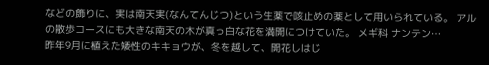などの飾りに、実は南天実(なんてんじつ)という生薬で咳止めの薬として用いられている。 アルの散歩コースにも大きな南天の木が真っ白な花を満開につけていた。 メギ科 ナンテン…
昨年9月に植えた矮性のキキョウが、冬を越して、開花しはじ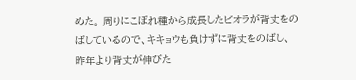めた。 周りにこぼれ種から成長したビオラが背丈をのばしているので、キキョウも負けずに背丈をのばし、昨年より背丈が伸びた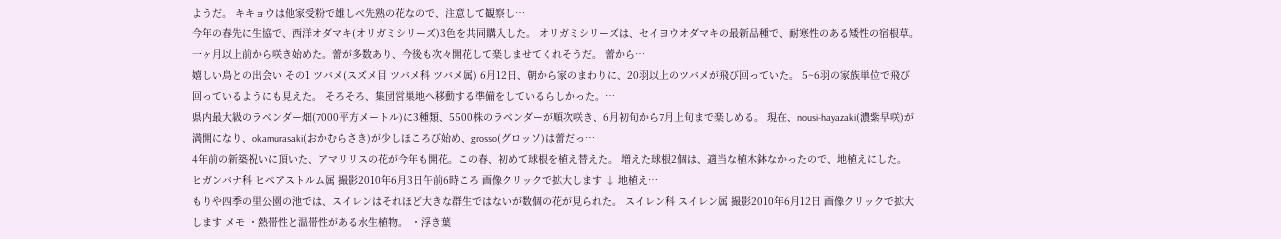ようだ。 キキョウは他家受粉で雄しべ先熟の花なので、注意して観察し…
今年の春先に生協で、西洋オダマキ(オリガミシリーズ)3色を共同購入した。 オリガミシリーズは、セイヨウオダマキの最新品種で、耐寒性のある矮性の宿根草。 一ヶ月以上前から咲き始めた。蕾が多数あり、今後も次々開花して楽しませてくれそうだ。 蕾から…
嬉しい鳥との出会い その1 ツバメ(スズメ目 ツバメ科 ツバメ属) 6月12日、朝から家のまわりに、20羽以上のツバメが飛び回っていた。 5~6羽の家族単位で飛び回っているようにも見えた。 そろそろ、集団営巣地へ移動する準備をしているらしかった。…
県内最大級のラベンダー畑(7000平方メートル)に3種類、5500株のラベンダーが順次咲き、6月初旬から7月上旬まで楽しめる。 現在、nousi-hayazaki(濃紫早咲)が満開になり、okamurasaki(おかむらさき)が少しほころび始め、grosso(グロッソ)は蕾だっ…
4年前の新築祝いに頂いた、アマリリスの花が今年も開花。この春、初めて球根を植え替えた。 増えた球根2個は、適当な植木鉢なかったので、地植えにした。 ヒガンバナ科 ヒペアストルム属 撮影2010年6月3日午前6時ころ 画像クリックで拡大します ↓ 地植え…
もりや四季の里公園の池では、スイレンはそれほど大きな群生ではないが数個の花が見られた。 スイレン科 スイレン属 撮影2010年6月12日 画像クリックで拡大します メモ ・熱帯性と温帯性がある水生植物。 ・浮き葉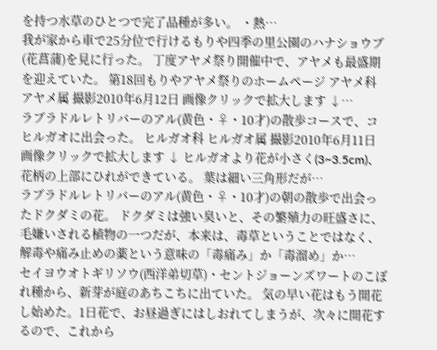を持つ水草のひとつで完了品種が多い。 ・熱…
我が家から車で25分位で行けるもりや四季の里公園のハナショウブ(花菖蒲)を見に行った。 丁度アヤメ祭り開催中で、アヤメも最盛期を迎えていた。 第18回もりやアヤメ祭りのホームページ アヤメ科 アヤメ属 撮影2010年6月12日 画像クリックで拡大します ↓…
ラブラドルレトリバーのアル(黄色・♀・10才)の散歩コースで、コヒルガオに出会った。 ヒルガオ科 ヒルガオ属 撮影2010年6月11日 画像クリックで拡大します ↓ ヒルガオより花が小さく(3~3.5cm)、花柄の上部にひれができている。 葉は細い三角形だが…
ラブラドルレトリバーのアル(黄色・♀・10才)の朝の散歩で出会ったドクダミの花。 ドクダミは強い臭いと、その繁殖力の旺盛さに、毛嫌いされる植物の一つだが、本来は、毒草ということではなく、解毒や痛み止めの薬という意味の「毒痛み」か「毒溜め」か…
セイヨウオトギリソウ(西洋弟切草)・セントジョーンズワートのこぼれ種から、新芽が庭のあちこちに出ていた。 気の早い花はもう開花し始めた。1日花で、お昼過ぎにはしおれてしまうが、次々に開花するので、これから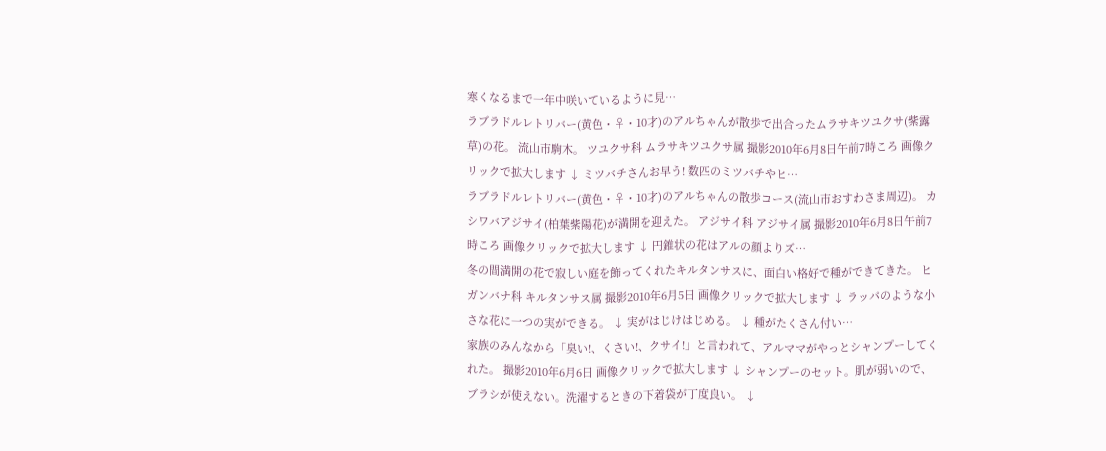寒くなるまで一年中咲いているように見…
ラブラドルレトリバー(黄色・♀・10才)のアルちゃんが散歩で出合ったムラサキツユクサ(紫露草)の花。 流山市駒木。 ツユクサ科 ムラサキツユクサ属 撮影2010年6月8日午前7時ころ 画像クリックで拡大します ↓ ミツバチさんお早う! 数匹のミツバチやヒ…
ラブラドルレトリバー(黄色・♀・10才)のアルちゃんの散歩コース(流山市おすわさま周辺)。 カシワバアジサイ(柏葉紫陽花)が満開を迎えた。 アジサイ科 アジサイ属 撮影2010年6月8日午前7時ころ 画像クリックで拡大します ↓ 円錐状の花はアルの顔よりズ…
冬の間満開の花で寂しい庭を飾ってくれたキルタンサスに、面白い格好で種ができてきた。 ヒガンバナ科 キルタンサス属 撮影2010年6月5日 画像クリックで拡大します ↓ ラッパのような小さな花に一つの実ができる。 ↓ 実がはじけはじめる。 ↓ 種がたくさん付い…
家族のみんなから「臭い!、くさい!、クサイ!」と言われて、アルママがやっとシャンプーしてくれた。 撮影2010年6月6日 画像クリックで拡大します ↓ シャンプーのセット。肌が弱いので、ブラシが使えない。洗濯するときの下着袋が丁度良い。 ↓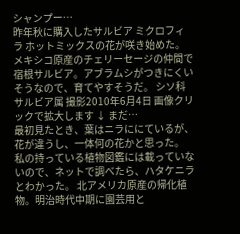シャンプー…
昨年秋に購入したサルビア ミクロフィラ ホットミックスの花が咲き始めた。 メキシコ原産のチェリーセージの仲間で宿根サルビア。アブラムシがつきにくいそうなので、育てやすそうだ。 シソ科 サルビア属 撮影2010年6月4日 画像クリックで拡大します ↓ まだ…
最初見たとき、葉はニラににているが、花が違うし、一体何の花かと思った。 私の持っている植物図鑑には載っていないので、ネットで調べたら、ハタケニラとわかった。 北アメリカ原産の帰化植物。明治時代中期に園芸用と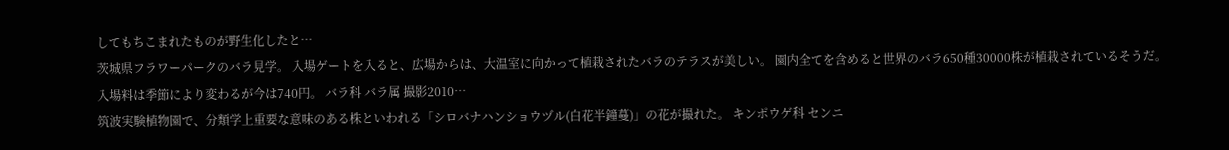してもちこまれたものが野生化したと…
茨城県フラワーパークのバラ見学。 入場ゲートを入ると、広場からは、大温室に向かって植栽されたバラのテラスが美しい。 園内全てを含めると世界のバラ650種30000株が植栽されているそうだ。 入場料は季節により変わるが今は740円。 バラ科 バラ属 撮影2010…
筑波実験植物園で、分類学上重要な意味のある株といわれる「シロバナハンショウヅル(白花半鐘蔓)」の花が撮れた。 キンポウゲ科 センニ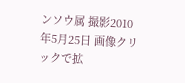ンソウ属 撮影2010年5月25日 画像クリックで拡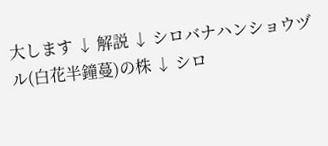大します ↓ 解説 ↓ シロバナハンショウヅル(白花半鐘蔓)の株 ↓ シロ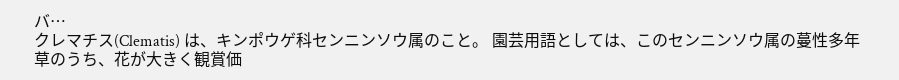バ…
クレマチス(Clematis) は、キンポウゲ科センニンソウ属のこと。 園芸用語としては、このセンニンソウ属の蔓性多年草のうち、花が大きく観賞価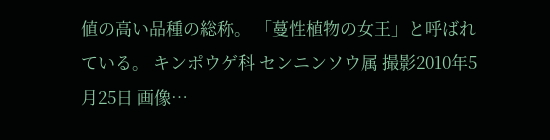値の高い品種の総称。 「蔓性植物の女王」と呼ばれている。 キンポウゲ科 センニンソウ属 撮影2010年5月25日 画像…